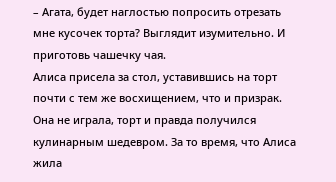– Агата, будет наглостью попросить отрезать мне кусочек торта? Выглядит изумительно. И приготовь чашечку чая.
Алиса присела за стол, уставившись на торт почти с тем же восхищением, что и призрак. Она не играла, торт и правда получился кулинарным шедевром. За то время, что Алиса жила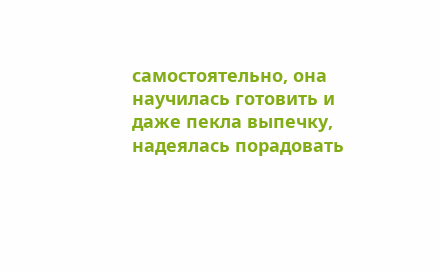самостоятельно, она научилась готовить и даже пекла выпечку, надеялась порадовать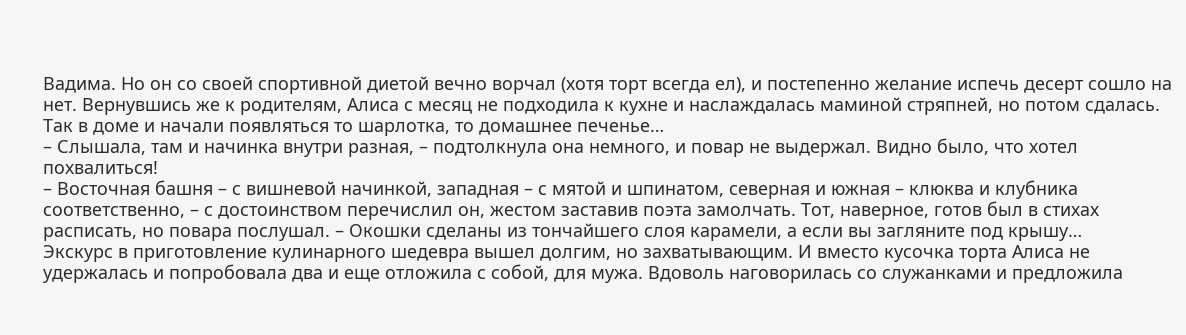Вадима. Но он со своей спортивной диетой вечно ворчал (хотя торт всегда ел), и постепенно желание испечь десерт сошло на нет. Вернувшись же к родителям, Алиса с месяц не подходила к кухне и наслаждалась маминой стряпней, но потом сдалась. Так в доме и начали появляться то шарлотка, то домашнее печенье…
– Слышала, там и начинка внутри разная, – подтолкнула она немного, и повар не выдержал. Видно было, что хотел похвалиться!
– Восточная башня – с вишневой начинкой, западная – с мятой и шпинатом, северная и южная – клюква и клубника соответственно, – с достоинством перечислил он, жестом заставив поэта замолчать. Тот, наверное, готов был в стихах расписать, но повара послушал. – Окошки сделаны из тончайшего слоя карамели, а если вы загляните под крышу…
Экскурс в приготовление кулинарного шедевра вышел долгим, но захватывающим. И вместо кусочка торта Алиса не удержалась и попробовала два и еще отложила с собой, для мужа. Вдоволь наговорилась со служанками и предложила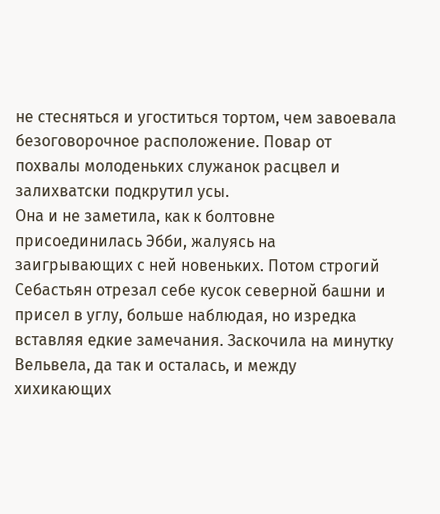не стесняться и угоститься тортом, чем завоевала безоговорочное расположение. Повар от похвалы молоденьких служанок расцвел и залихватски подкрутил усы.
Она и не заметила, как к болтовне присоединилась Эбби, жалуясь на заигрывающих с ней новеньких. Потом строгий Себастьян отрезал себе кусок северной башни и присел в углу, больше наблюдая, но изредка вставляя едкие замечания. Заскочила на минутку Вельвела, да так и осталась, и между хихикающих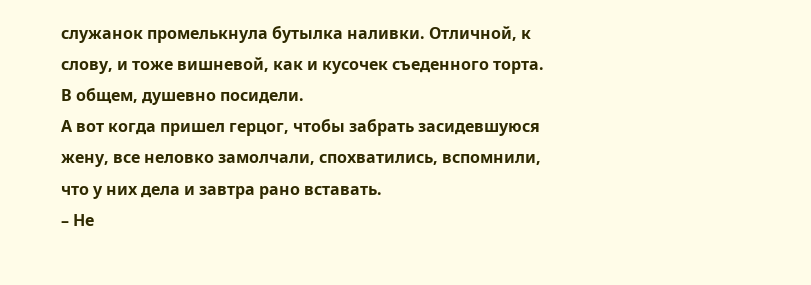служанок промелькнула бутылка наливки. Отличной, к слову, и тоже вишневой, как и кусочек съеденного торта.
В общем, душевно посидели.
А вот когда пришел герцог, чтобы забрать засидевшуюся жену, все неловко замолчали, спохватились, вспомнили, что у них дела и завтра рано вставать.
– Не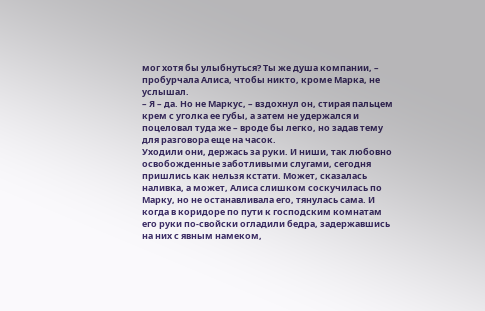мог хотя бы улыбнуться? Ты же душа компании, – пробурчала Алиса, чтобы никто, кроме Марка, не услышал.
– Я – да. Но не Маркус, – вздохнул он, стирая пальцем крем с уголка ее губы, а затем не удержался и поцеловал туда же – вроде бы легко, но задав тему для разговора еще на часок.
Уходили они, держась за руки. И ниши, так любовно освобожденные заботливыми слугами, сегодня пришлись как нельзя кстати. Может, сказалась наливка, а может, Алиса слишком соскучилась по Марку, но не останавливала его, тянулась сама. И когда в коридоре по пути к господским комнатам его руки по-свойски огладили бедра, задержавшись на них с явным намеком,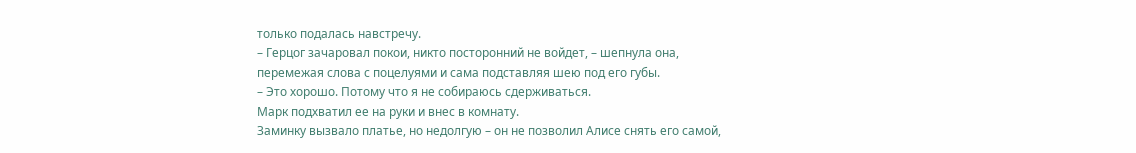только подалась навстречу.
– Герцог зачаровал покои, никто посторонний не войдет, – шепнула она, перемежая слова с поцелуями и сама подставляя шею под его губы.
– Это хорошо. Потому что я не собираюсь сдерживаться.
Марк подхватил ее на руки и внес в комнату.
Заминку вызвало платье, но недолгую – он не позволил Алисе снять его самой,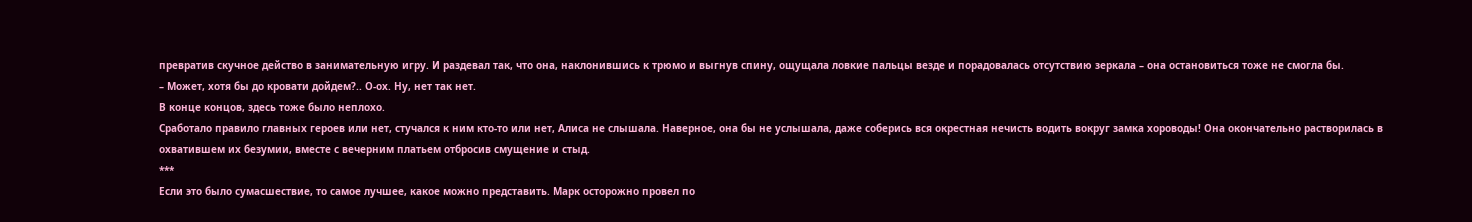превратив скучное действо в занимательную игру. И раздевал так, что она, наклонившись к трюмо и выгнув спину, ощущала ловкие пальцы везде и порадовалась отсутствию зеркала – она остановиться тоже не смогла бы.
– Может, хотя бы до кровати дойдем?.. О-ох. Ну, нет так нет.
В конце концов, здесь тоже было неплохо.
Сработало правило главных героев или нет, стучался к ним кто-то или нет, Алиса не слышала. Наверное, она бы не услышала, даже соберись вся окрестная нечисть водить вокруг замка хороводы! Она окончательно растворилась в охватившем их безумии, вместе с вечерним платьем отбросив смущение и стыд.
***
Если это было сумасшествие, то самое лучшее, какое можно представить. Марк осторожно провел по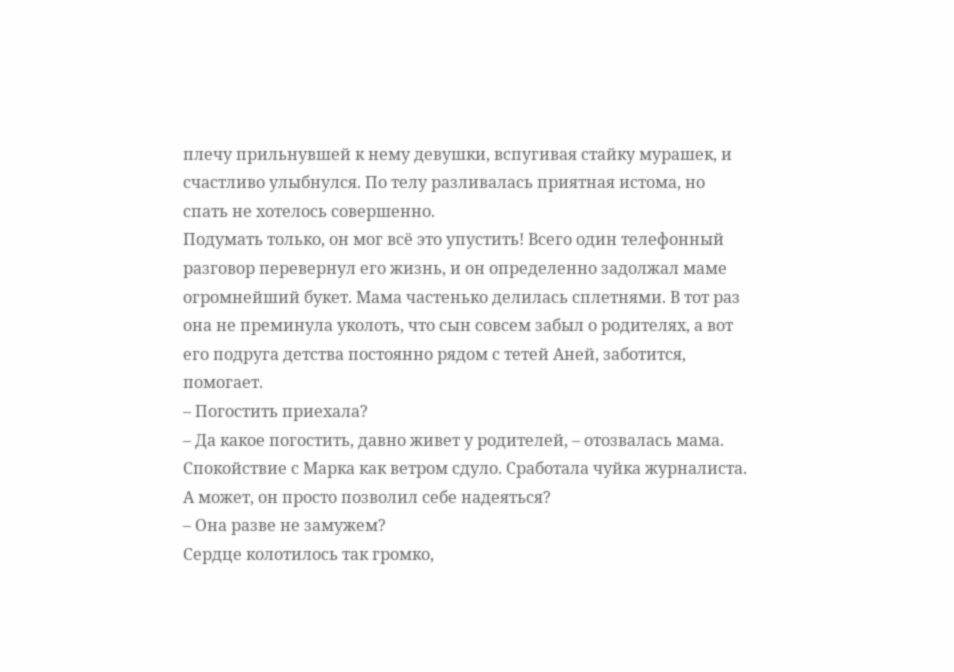плечу прильнувшей к нему девушки, вспугивая стайку мурашек, и счастливо улыбнулся. По телу разливалась приятная истома, но спать не хотелось совершенно.
Подумать только, он мог всё это упустить! Всего один телефонный разговор перевернул его жизнь, и он определенно задолжал маме огромнейший букет. Мама частенько делилась сплетнями. В тот раз она не преминула уколоть, что сын совсем забыл о родителях, а вот его подруга детства постоянно рядом с тетей Аней, заботится, помогает.
– Погостить приехала?
– Да какое погостить, давно живет у родителей, – отозвалась мама.
Спокойствие с Марка как ветром сдуло. Сработала чуйка журналиста. А может, он просто позволил себе надеяться?
– Она разве не замужем?
Сердце колотилось так громко,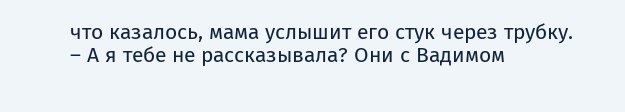что казалось, мама услышит его стук через трубку.
– А я тебе не рассказывала? Они с Вадимом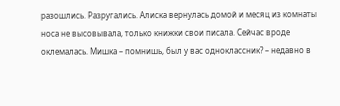разошлись. Разругались. Алиска вернулась домой и месяц из комнаты носа не высовывала, только книжки свои писала. Сейчас вроде оклемалась. Мишка – помнишь, был у вас одноклассник? – недавно в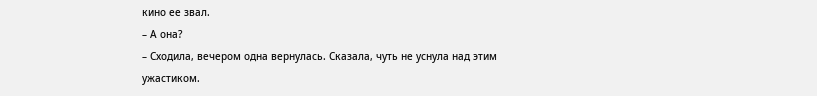кино ее звал.
– А она?
– Сходила, вечером одна вернулась. Сказала, чуть не уснула над этим ужастиком.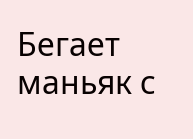Бегает маньяк с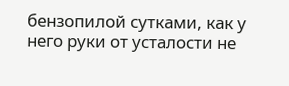бензопилой сутками, как у него руки от усталости не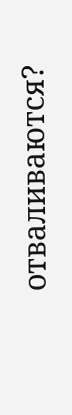отваливаются?